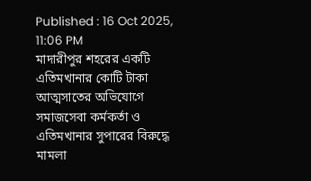Published : 16 Oct 2025, 11:06 PM
মাদারীপুর শহরের একটি এতিমখানার কোটি টাকা আত্মসাতের অভিযোগে সমাজসেবা কর্মকর্তা ও এতিমখানার সুপারের বিরুদ্ধে মামলা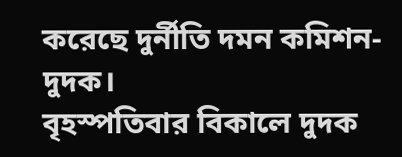করেছে দুর্নীতি দমন কমিশন-দুদক।
বৃহস্পতিবার বিকালে দুদক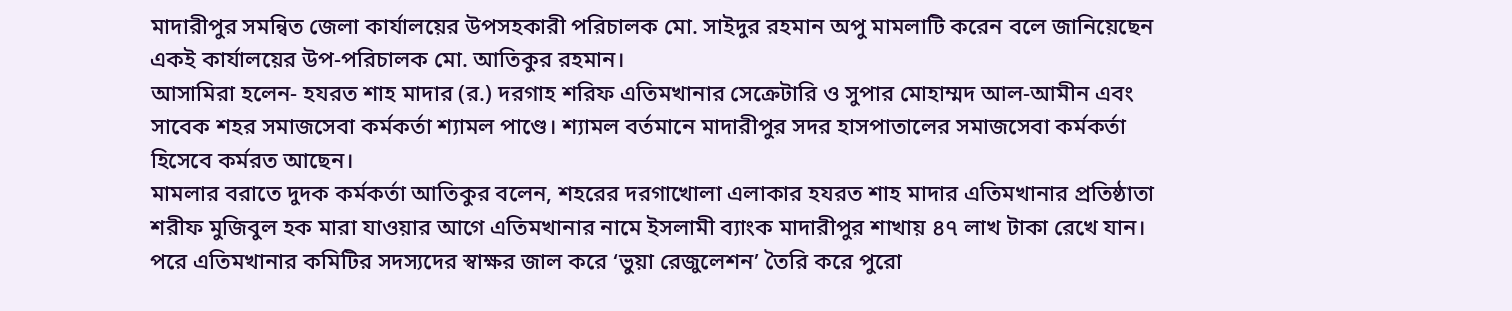মাদারীপুর সমন্বিত জেলা কার্যালয়ের উপসহকারী পরিচালক মো. সাইদুর রহমান অপু মামলাটি করেন বলে জানিয়েছেন একই কার্যালয়ের উপ-পরিচালক মো. আতিকুর রহমান।
আসামিরা হলেন- হযরত শাহ মাদার (র.) দরগাহ শরিফ এতিমখানার সেক্রেটারি ও সুপার মোহাম্মদ আল-আমীন এবং সাবেক শহর সমাজসেবা কর্মকর্তা শ্যামল পাণ্ডে। শ্যামল বর্তমানে মাদারীপুর সদর হাসপাতালের সমাজসেবা কর্মকর্তা হিসেবে কর্মরত আছেন।
মামলার বরাতে দুদক কর্মকর্তা আতিকুর বলেন, শহরের দরগাখোলা এলাকার হযরত শাহ মাদার এতিমখানার প্রতিষ্ঠাতা শরীফ মুজিবুল হক মারা যাওয়ার আগে এতিমখানার নামে ইসলামী ব্যাংক মাদারীপুর শাখায় ৪৭ লাখ টাকা রেখে যান।
পরে এতিমখানার কমিটির সদস্যদের স্বাক্ষর জাল করে ‘ভুয়া রেজুলেশন’ তৈরি করে পুরো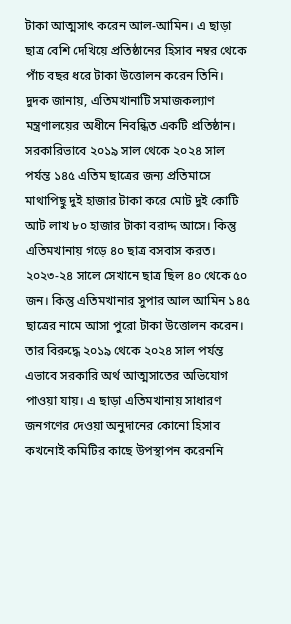টাকা আত্মসাৎ করেন আল-আমিন। এ ছাড়া ছাত্র বেশি দেখিয়ে প্রতিষ্ঠানের হিসাব নম্বর থেকে পাঁচ বছর ধরে টাকা উত্তোলন করেন তিনি।
দুদক জানায়, এতিমখানাটি সমাজকল্যাণ মন্ত্রণালয়ের অধীনে নিবন্ধিত একটি প্রতিষ্ঠান। সরকারিভাবে ২০১৯ সাল থেকে ২০২৪ সাল পর্যন্ত ১৪৫ এতিম ছাত্রের জন্য প্রতিমাসে মাথাপিছু দুই হাজার টাকা করে মোট দুই কোটি আট লাখ ৮০ হাজার টাকা বরাদ্দ আসে। কিন্তু এতিমখানায় গড়ে ৪০ ছাত্র বসবাস করত।
২০২৩-২৪ সালে সেখানে ছাত্র ছিল ৪০ থেকে ৫০ জন। কিন্তু এতিমখানার সুপার আল আমিন ১৪৫ ছাত্রের নামে আসা পুরো টাকা উত্তোলন করেন। তার বিরুদ্ধে ২০১৯ থেকে ২০২৪ সাল পর্যন্ত এভাবে সরকারি অর্থ আত্মসাতের অভিযোগ পাওয়া যায়। এ ছাড়া এতিমখানায় সাধারণ জনগণের দেওয়া অনুদানের কোনো হিসাব কখনোই কমিটির কাছে উপস্থাপন করেননি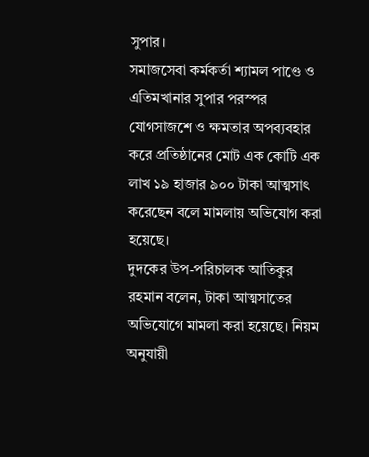সুপার।
সমাজসেবা কর্মকর্তা শ্যামল পাণ্ডে ও এতিমখানার সুপার পরস্পর যোগসাজশে ও ক্ষমতার অপব্যবহার করে প্রতিষ্ঠানের মোট এক কোটি এক লাখ ১৯ হাজার ৯০০ টাকা আত্মসাৎ করেছেন বলে মামলায় অভিযোগ করা হয়েছে।
দুদকের উপ-পরিচালক আতিকুর রহমান বলেন, টাকা আত্মসাতের অভিযোগে মামলা করা হয়েছে। নিয়ম অনুযায়ী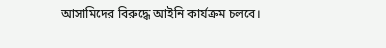আসামিদের বিরুদ্ধে আইনি কার্যক্রম চলবে।